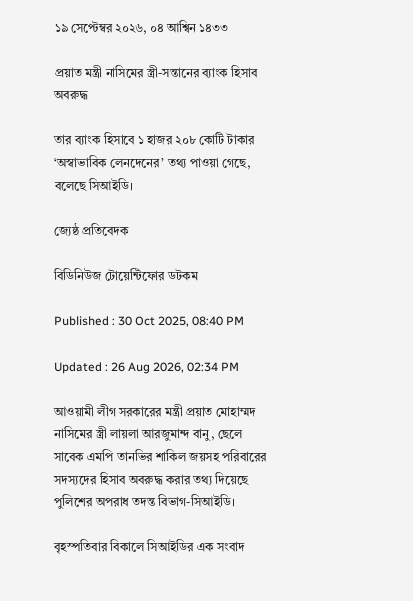১৯ সেপ্টেম্বর ২০২৬, ০৪ আশ্বিন ১৪৩৩

প্রয়াত মন্ত্রী নাসিমের স্ত্রী-সন্তানের ব্যাংক হিসাব অবরুদ্ধ

তার ব্যাংক হিসাবে ১ হাজর ২০৮ কোটি টাকার ‘অস্বাভাবিক লেনদেনের’ তথ্য পাওয়া গেছে, বলেছে সিআইডি।

জ্যেষ্ঠ প্রতিবেদক

বিডিনিউজ টোয়েন্টিফোর ডটকম

Published : 30 Oct 2025, 08:40 PM

Updated : 26 Aug 2026, 02:34 PM

আওয়ামী লীগ সরকারের মন্ত্রী প্রয়াত মোহাম্মদ নাসিমের স্ত্রী লায়লা আরজুমান্দ বানু, ছেলে সাবেক এমপি তানভির শাকিল জয়সহ পরিবারের সদস্যদের হিসাব অবরুদ্ধ করার তথ্য দিয়েছে পুলিশের অপরাধ তদন্ত বিভাগ-সিআইডি।

বৃহস্পতিবার বিকালে সিআইডির এক সংবাদ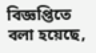বিজ্ঞপ্তিতে বলা হয়েছে,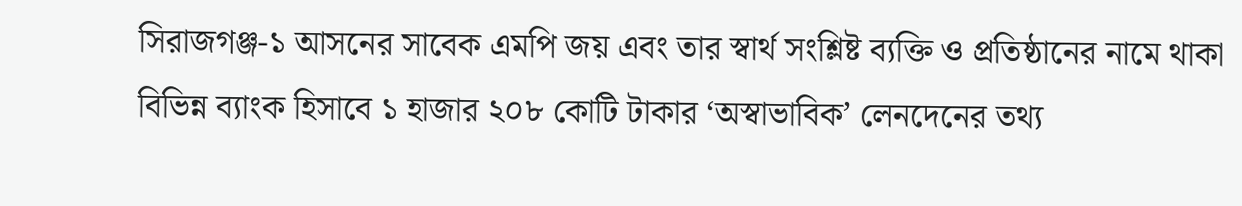সিরাজগঞ্জ-১ আসনের সাবেক এমপি জয় এবং তার স্বার্থ সংশ্লিষ্ট ব্যক্তি ও প্রতিষ্ঠানের নামে থাকা বিভিন্ন ব্যাংক হিসাবে ১ হাজার ২০৮ কোটি টাকার ‘অস্বাভাবিক’ লেনদেনের তথ্য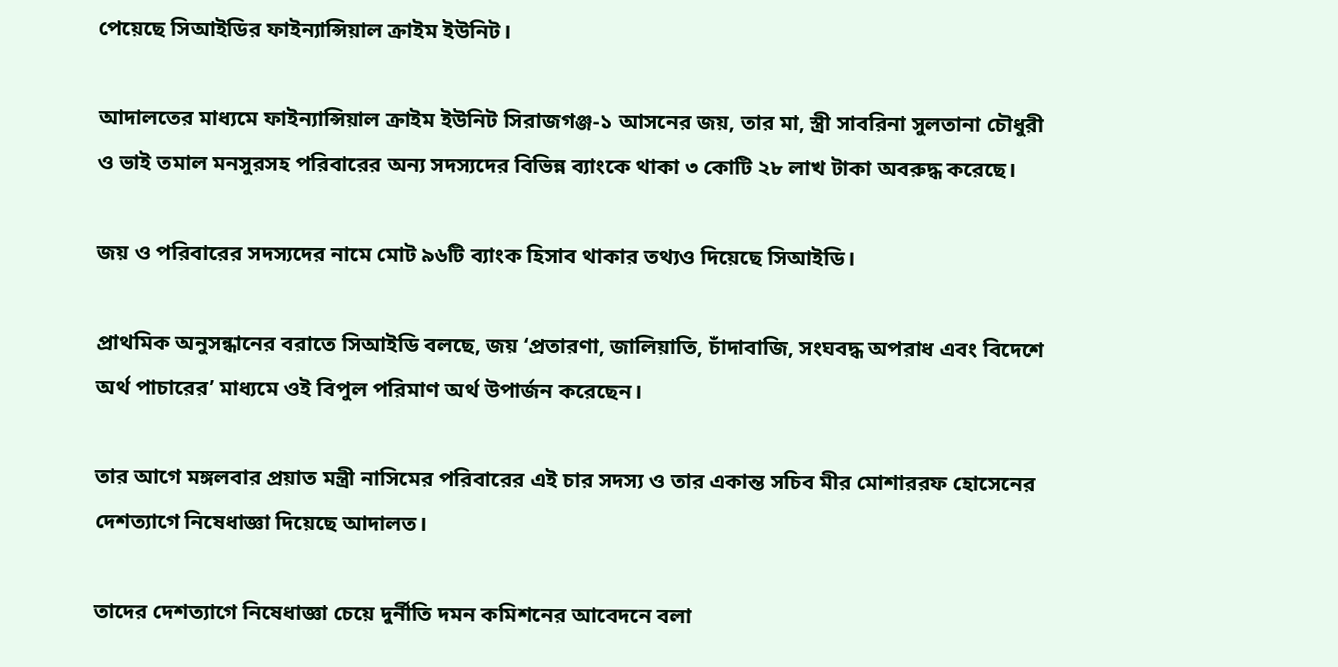পেয়েছে সিআইডির ফাইন্যান্সিয়াল ক্রাইম ইউনিট।

আদালতের মাধ্যমে ফাইন্যান্সিয়াল ক্রাইম ইউনিট সিরাজগঞ্জ-১ আসনের জয়, তার মা, স্ত্রী সাবরিনা সুলতানা চৌধুরী ও ভাই তমাল মনসুরসহ পরিবারের অন্য সদস্যদের বিভিন্ন ব্যাংকে থাকা ৩ কোটি ২৮ লাখ টাকা অবরুদ্ধ করেছে।

জয় ও পরিবারের সদস্যদের নামে মোট ৯৬টি ব্যাংক হিসাব থাকার তথ্যও দিয়েছে সিআইডি।

প্রাথমিক অনুসন্ধানের বরাতে সিআইডি বলছে, জয় ‘প্রতারণা, জালিয়াতি, চাঁদাবাজি, সংঘবদ্ধ অপরাধ এবং বিদেশে অর্থ পাচারের’ মাধ্যমে ওই বিপুল পরিমাণ অর্থ উপার্জন করেছেন।

তার আগে মঙ্গলবার প্রয়াত মন্ত্রী নাসিমের পরিবারের এই চার সদস্য ও তার একান্ত সচিব মীর মোশাররফ হোসেনের দেশত্যাগে নিষেধাজ্ঞা দিয়েছে আদালত।

তাদের দেশত্যাগে নিষেধাজ্ঞা চেয়ে দুর্নীতি দমন কমিশনের আবেদনে বলা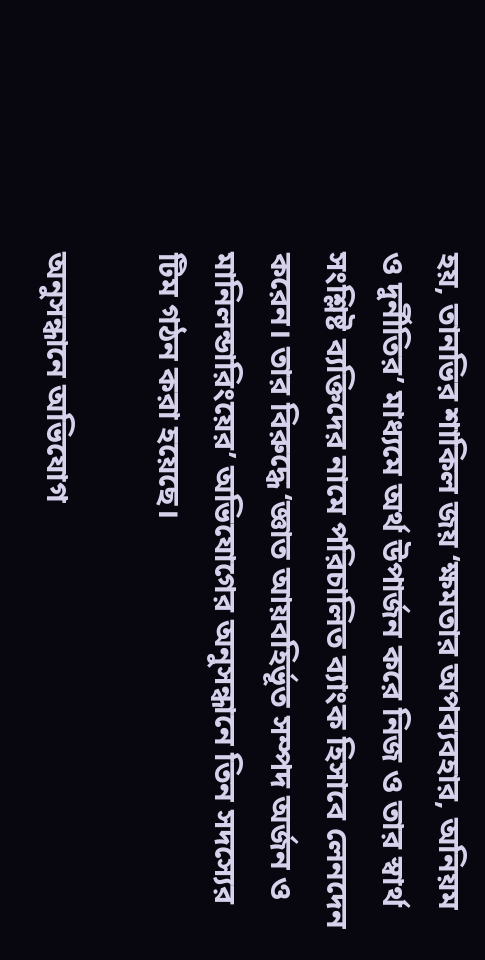হয়, তানভির শাকিল জয় ‘ক্ষমতার অপব্যবহার, অনিয়ম ও দুর্নীতির’ মাধ্যমে অর্থ উপার্জন করে নিজ ও তার স্বার্থ সংশ্লিষ্ট ব্যক্তিদের নামে পরিচালিত ব্যাংক হিসাবে লেনদেন করেন। তার বিরুদ্ধে ‘জ্ঞাত আয়বহির্ভূত সম্পদ অর্জন ও মানিলন্ডারিংয়ের’ অভিযোগের অনুসন্ধানে তিন সদস্যের টিম গঠন করা হয়েছে।

অনুসন্ধানে অভিযোগ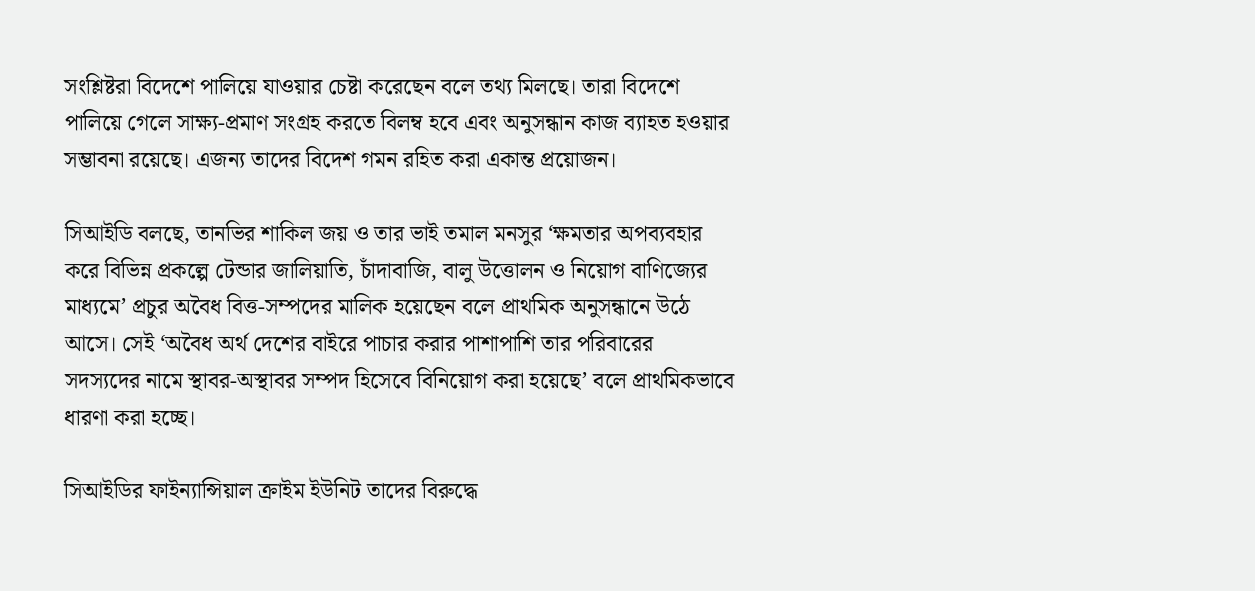সংশ্লিষ্টরা বিদেশে পালিয়ে যাওয়ার চেষ্টা করেছেন বলে তথ্য মিলছে। তারা বিদেশে পালিয়ে গেলে সাক্ষ্য-প্রমাণ সংগ্রহ করতে বিলম্ব হবে এবং অনুসন্ধান কাজ ব্যাহত হওয়ার সম্ভাবনা রয়েছে। এজন্য তাদের বিদেশ গমন রহিত করা একান্ত প্রয়োজন।

সিআইডি বলছে, তানভির শাকিল জয় ও তার ভাই তমাল মনসুর ‘ক্ষমতার অপব্যবহার করে বিভিন্ন প্রকল্পে টেন্ডার জালিয়াতি, চাঁদাবাজি, বালু উত্তোলন ও নিয়োগ বাণিজ্যের মাধ্যমে’ প্রচুর অবৈধ বিত্ত-সম্পদের মালিক হয়েছেন বলে প্রাথমিক অনুসন্ধানে উঠে আসে। সেই ‘অবৈধ অর্থ দেশের বাইরে পাচার করার পাশাপাশি তার পরিবারের সদস্যদের নামে স্থাবর-অস্থাবর সম্পদ হিসেবে বিনিয়োগ করা হয়েছে’ বলে প্রাথমিকভাবে ধারণা করা হচ্ছে।

সিআইডির ফাইন্যান্সিয়াল ক্রাইম ইউনিট তাদের বিরুদ্ধে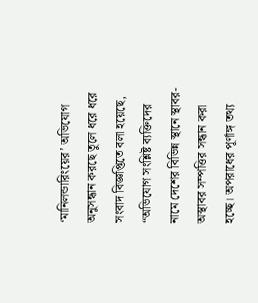‘মানিলন্ডারিংয়ের’ অভিযোগ অনুসন্ধান করছে তুলে ধরে ধরে সংবাদ বিজ্ঞপ্তিতে বলা হয়েছে, “অভিযোগ সংশ্লিষ্ট ব্যক্তিদের নামে দেশের বিভিন্ন স্থানে স্থাবর-অস্থাবর সম্পত্তির সন্ধান করা হচ্ছে। অপরাধের পূর্ণাঙ্গ তথ্য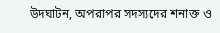উদঘাটন, অপরাপর সদস্যদের শনাক্ত ও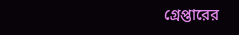গ্রেপ্তারের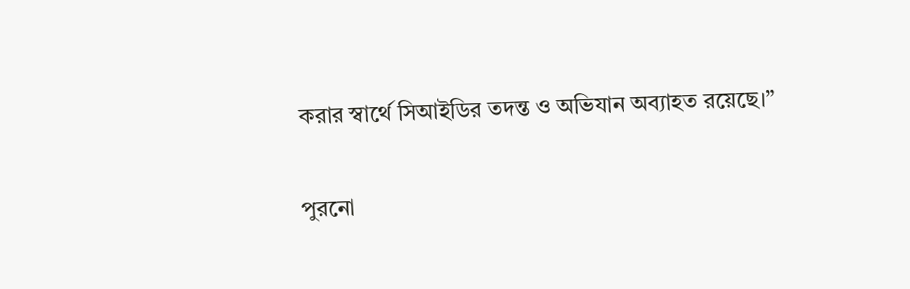করার স্বার্থে সিআইডির তদন্ত ও অভিযান অব্যাহত রয়েছে।”

পুরনো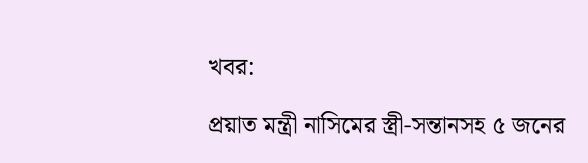খবর:

প্রয়াত মন্ত্রী নাসিমের স্ত্রী-সন্তানসহ ৫ জনের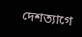দেশত্যাগে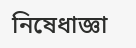নিষেধাজ্ঞা